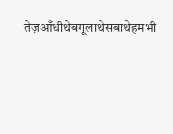तेज़आँधीथेबगूलाथेसबाथेहमभी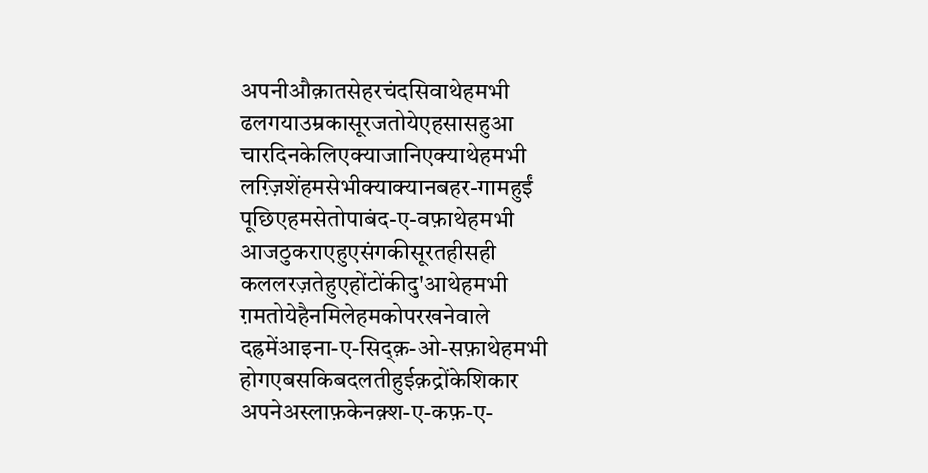अपनीऔक़ातसेहरचंदसिवाथेहमभी
ढलगयाउम्रकासूरजतोयेएहसासहुआ
चारदिनकेलिएक्याजानिएक्याथेहमभी
लग़्ज़िशेंहमसेभीक्याक्यानबहर-गामहुईं
पूछिएहमसेतोपाबंद-ए-वफ़ाथेहमभी
आजठुकराएहुएसंगकीसूरतहीसही
कललरज़तेहुएहोंटोंकीदु'आथेहमभी
ग़मतोयेहैनमिलेहमकोपरखनेवाले
दह्रमेंआइना-ए-सिद्क़-ओ-सफ़ाथेहमभी
होगएबसकिबदलतीहुईक़द्रोंकेशिकार
अपनेअस्लाफ़केनक़्श-ए-कफ़-ए-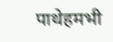पाथेहमभी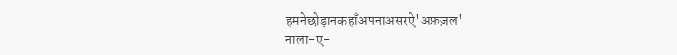हमनेछोड़ानकहाँअपनाअसरऐ'अफ़ज़ल'
नाला-ए-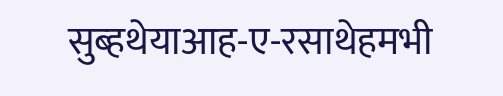सुब्हथेयाआह-ए-रसाथेहमभी